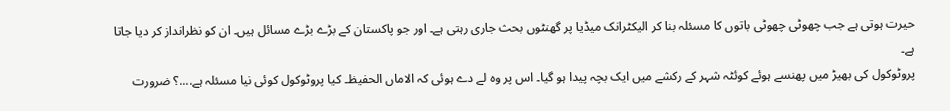حیرت ہوتی ہے جب چھوٹی چھوٹی باتوں کا مسئلہ بنا کر الیکٹرانک میڈیا پر گھنٹوں بحث جاری رہتی ہے۔ اور جو پاکستان کے بڑے بڑے مسائل ہیں۔ ان کو نظرانداز کر دیا جاتا ہے۔
پروٹوکول کی بھیڑ میں پھنسے ہوئے کوئٹہ شہر کے رکشے میں ایک بچہ پیدا ہو گیا۔ اس پر وہ لے دے ہوئی کہ الاماں الحفیظ۔ کیا پروٹوکول کوئی نیا مسئلہ ہے....؟ ضرورت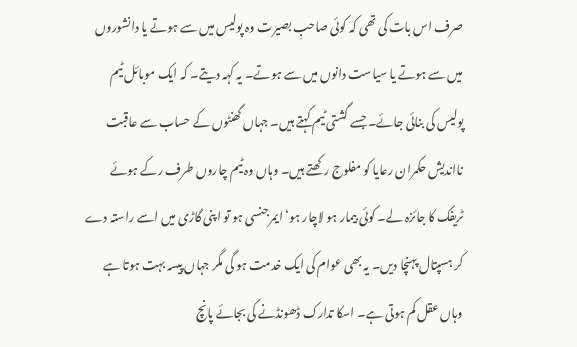صرف اس بات کی تھی کہ کوئی صاحبِ بصیرت وہ پولیس میں سے ہوتے یا دانشوروں میں سے ہوتے یا سیاست دانوں میں سے ہوتے۔ یہ کہہ دیتے۔ کہ ایک موبائل ٹیم پولیس کی بنائی جائے۔ جسے گشتی ٹیم کہتے ہیں۔ جہاں گھنٹوں کے حساب سے عاقبت نااندیش حکمران رعایا کو مفلوج رکھتے ہیں۔ وہاں وہ ٹیم چاروں طرف رکے ہوئے ٹریفک کا جائزہ لے۔ کوئی بیمار ہو لاچار ہو‘ ایمرجنسی ہو تو اپنی گاڑی میں اسے راستہ دے کر ہسپتال پہنچا دیں۔ یہ بھی عوام کی ایک خدمت ہو گی مگر جہاں پیسہ بہت ہوتا ہے وہاں عقل کم ہوتی ہے۔ اسکا تدارک ڈھونڈنے کی بجائے پانچ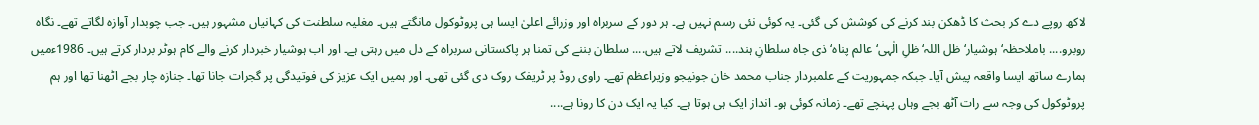لاکھ روپے دے کر بحث کا ڈھکن بند کرنے کی کوشش کی گئی۔ یہ کوئی نئی رسم نہیں ہے۔ ہر دور کے سربراہ اور وزرائے اعلیٰ ایسا ہی پروٹوکول مانگتے ہیں۔ مغلیہ سلطنت کی کہانیاں مشہور ہیں۔ جب چوبدار آوازہ لگاتے تھے۔ نگاہ روبرو.... باملاحظہ‘ ہوشیار‘ ظل اللہ‘ ظلِ الٰہی‘ عالم پناہ‘ ذی جاہ سلطانِ ہند.... تشریف لاتے ہیں.... سلطان بننے کی تمنا ہر پاکستانی سربراہ کے دل میں رہتی ہے۔ اور اب ہوشیار خبردار کرنے والے کام ہوٹر بردار کرتے ہیں۔ 1986ءمیں ہمارے ساتھ ایسا واقعہ پیش آیا۔ جبکہ جمہوریت کے علمبردار جناب محمد خان جونیجو وزیراعظم تھے۔ راوی روڈ پر ٹریفک روک دی گئی تھی۔ اور ہمیں ایک عزیز کی فوتیدگی پر گجرات جانا تھا۔ جنازہ چار بجے اٹھنا تھا اور ہم پروٹوکول کی وجہ سے رات آٹھ بجے وہاں پہنچے تھے۔ زمانہ کوئی ہو۔ انداز ایک ہی ہوتا ہے۔ کیا یہ ایک دن کا رونا ہے....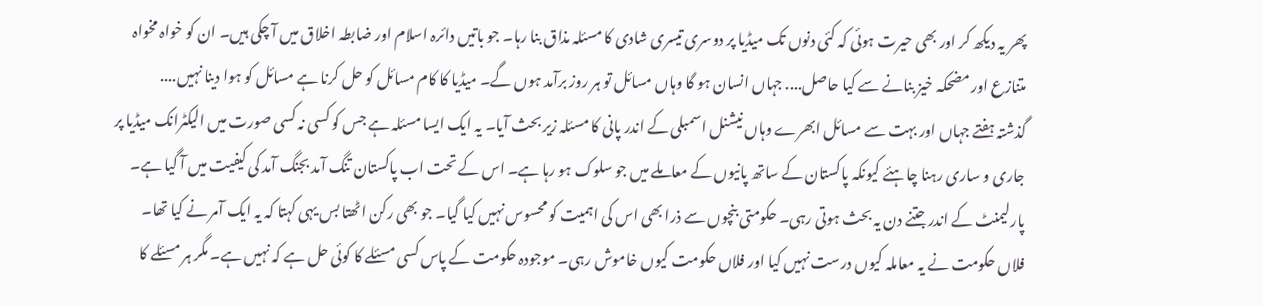پھر یہ دیکھ کر اور بھی حیرت ہوئی کہ کئی دنوں تک میڈیا پر دوسری تیسری شادی کا مسئلہ مذاق بنا رہا۔ جو باتیں دائرہ اسلام اور ضابطہ اخلاق میں آ چکی ہیں۔ ان کو خواہ مخواہ متنازع اور مضحکہ خیز بنانے سے کیا حاصل.... جہاں انسان ہو گا وہاں مسائل تو ہر روز برآمد ہوں گے۔ میڈیا کا کام مسائل کو حل کرنا ہے مسائل کو ہوا دینا نہیں....
گذشتہ ہفتے جہاں اور بہت سے مسائل ابھرے وہاں نیشنل اسمبلی کے اندر پانی کا مسئلہ زیر بحث آیا۔ یہ ایک ایسا مسئلہ ہے جس کو کسی نہ کسی صورت میں الیکٹرانک میڈیا پر جاری و ساری رہنا چاہئے کیونکہ پاکستان کے ساتھ پانیوں کے معاملے میں جو سلوک ہو رہا ہے۔ اس کے تحت اب پاکستان تنگ آمد بجنگ آمد کی کیفیت میں آ گیا ہے۔ پارلیمنٹ کے اندر جتنے دن یہ بحث ہوتی رہی۔ حکومتی بنچوں سے ذرا بھی اس کی اہمیت کو محسوس نہیں کیا گیا۔ جو بھی رکن اٹھتا بس یہی کہتا کہ یہ ایک آمر نے کیا تھا۔ فلاں حکومت نے یہ معاملہ کیوں درست نہیں کیا اور فلاں حکومت کیوں خاموش رہی۔ موجودہ حکومت کے پاس کسی مسئلے کا کوئی حل ہے کہ نہیں ہے۔ مگر ہر مسئلے کا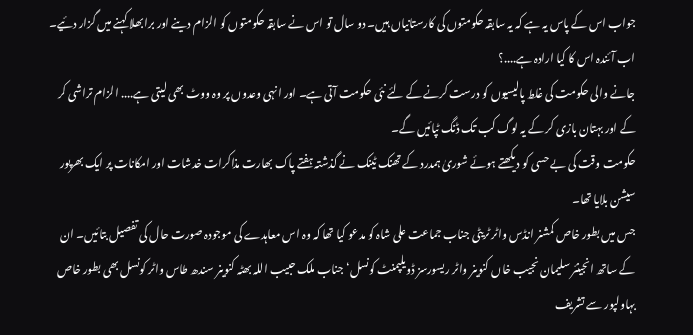جواب اس کے پاس یہ ہے کہ یہ سابقہ حکومتوں کی کارستانیاں ہیں۔ دو سال تو اس نے سابقہ حکومتوں کو الزام دینے اور برا بھلا کہنے میں گزار دئیے۔ اب آئندہ اس کا کیا ارادہ ہے....؟
جانے والی حکومت کی غلط پالیسیوں کو درست کرنے کے لئے نئی حکومت آتی ہے۔ اور انہی وعدوں پر وہ ووٹ بھی لیتی ہے.... الزام تراشی کر کے اور بہتان بازی کر کے یہ لوگ کب تک ڈنگ ٹپائیں گے۔
حکومت وقت کی بے حسی کو دیکھتے ہوئے شوریٰ ہمدرد کے تھنک ٹینک نے گذشتہ ہفتے پاک بھارت مذاکرات خدشات اور امکانات پر ایک بھرپور سیشن بلایا تھا۔
جس میں بطور خاص کمشنر انڈس واٹر ٹریٹی جناب جماعت علی شاہ کو مدعو کیا تھا کہ وہ اس معاہدے کی موجودہ صورت حال کی تفصیل بتائیں۔ ان کے ساتھ انجینئر سلیمان نجیب خاں کنوینر واٹر ریسورسز ڈویلپمنٹ کونسل‘ جناب ملک حبیب اللہ بھٹہ کنوینر سندھ طاس واٹر کونسل بھی بطور خاص بہاولپور سے تشریف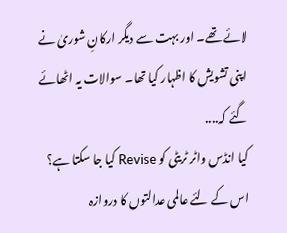لائے تھے۔ اور بہت سے دیگر ارکانِ شوریٰ نے اپنی تشویش کا اظہار کیا تھا۔ سوالات یہ اٹھائے گئے کہ....
کیا انڈس واٹر ٹریٹی کو Revise کیا جا سکتا ہے؟
اس کے لئے عالمی عدالتوں کا دروازہ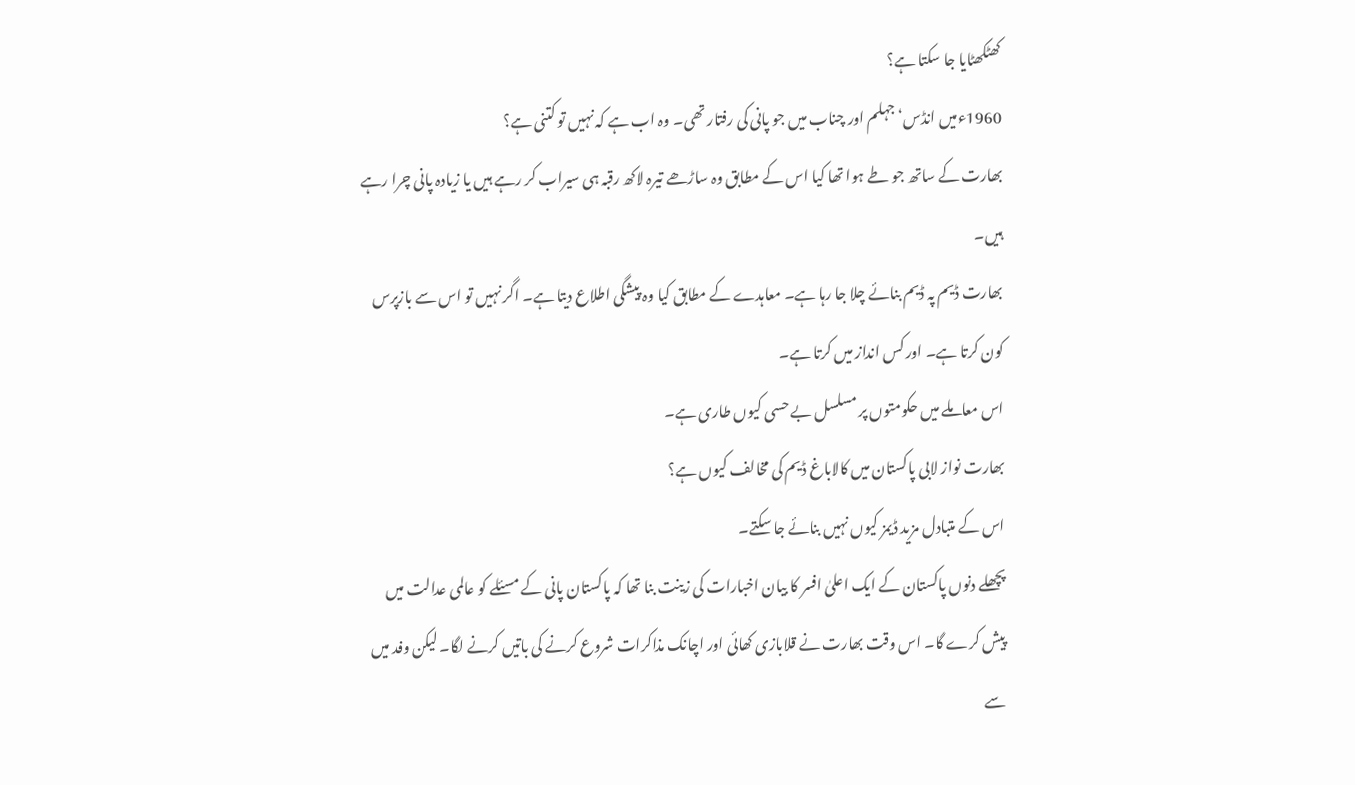کھٹکھٹایا جا سکتا ہے؟
1960ءمیں انڈس‘ جہلم اور چناب میں جو پانی کی رفتار تھی۔ وہ اب ہے کہ نہیں تو کتنی ہے؟
بھارت کے ساتھ جو طے ہوا تھا کیا اس کے مطابق وہ ساڑھے تیرہ لاکھ رقبہ ہی سیراب کر رہے ہیں یا زیادہ پانی چرا رہے ہیں۔
بھارت ڈیم پہ ڈیم بنائے چلا جا رہا ہے۔ معاہدے کے مطابق کیا وہ پیشگی اطلاع دیتا ہے۔ اگر نہیں تو اس سے بازپرس کون کرتا ہے۔ اور کس انداز میں کرتا ہے۔
اس معاملے میں حکومتوں پر مسلسل بے حسی کیوں طاری ہے۔
بھارت نواز لابی پاکستان میں کالاباغ ڈیم کی مخالف کیوں ہے؟
اس کے متبادل مزید ڈیمز کیوں نہیں بنائے جا سکتے۔
پچھلے دنوں پاکستان کے ایک اعلیٰ افسر کا بیان اخبارات کی زینت بنا تھا کہ پاکستان پانی کے مسئلے کو عالمی عدالت میں پیش کرے گا۔ اس وقت بھارت نے قلابازی کھائی اور اچانک مذاکرات شروع کرنے کی باتیں کرنے لگا۔ لیکن وفد میں سے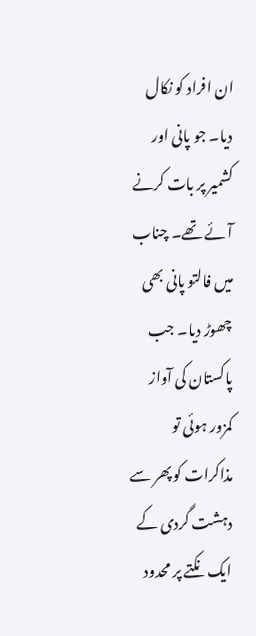ان افراد کو نکال دیا۔ جو پانی اور کشمیر پر بات کرنے آئے تھے۔ چناب میں فالتو پانی بھی چھوڑ دیا۔ جب پاکستان کی آواز کمزور ہوئی تو مذاکرات کو پھر سے دہشت گردی کے ایک نکتے پر محدود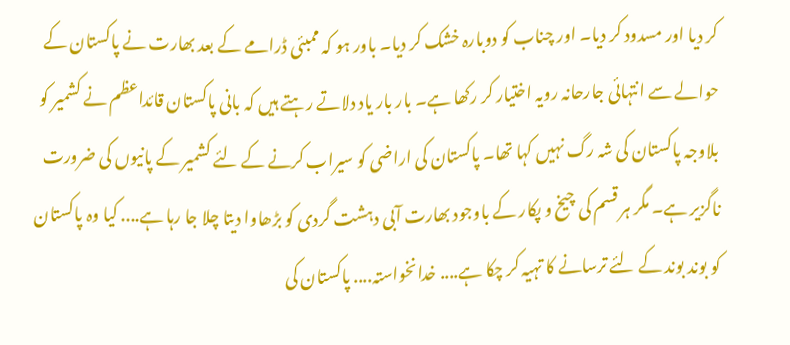کر دیا اور مسدود کر دیا۔ اور چناب کو دوبارہ خشک کر دیا۔ باور ہو کہ ممبئی ڈرامے کے بعد بھارت نے پاکستان کے حوالے سے انتہائی جارحانہ رویہ اختیار کر رکھا ہے۔ بار بار یاد دلاتے رہتے ہیں کہ بانی پاکستان قائداعظم نے کشمیر کو بلاوجہ پاکستان کی شہ رگ نہیں کہا تھا۔ پاکستان کی اراضی کو سیراب کرنے کے لئے کشمیر کے پانیوں کی ضرورت ناگزیر ہے۔ مگر ہر قسم کی چیخ و پکار کے باوجود بھارت آبی دہشت گردی کو بڑھاوا دیتا چلا جا رہا ہے.... کیا وہ پاکستان کو بوند بوند کے لئے ترسانے کا تہیہ کر چکا ہے.... خدانخواستہ.... پاکستان کی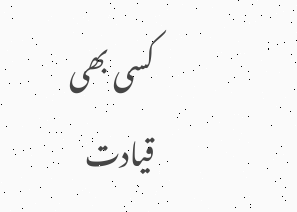کسی بھی قیادت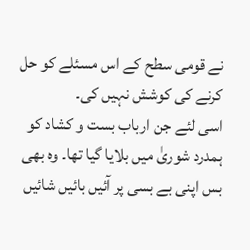نے قومی سطح کے اس مسئلے کو حل کرنے کی کوشش نہیں کی۔
اسی لئے جن ارباب بست و کشاد کو ہمدرد شوریٰ میں بلایا گیا تھا۔ وہ بھی بس اپنی بے بسی پر آئیں بائیں شائیں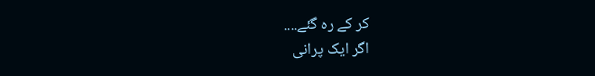کر کے رہ گئے....
اگر ایک پرانی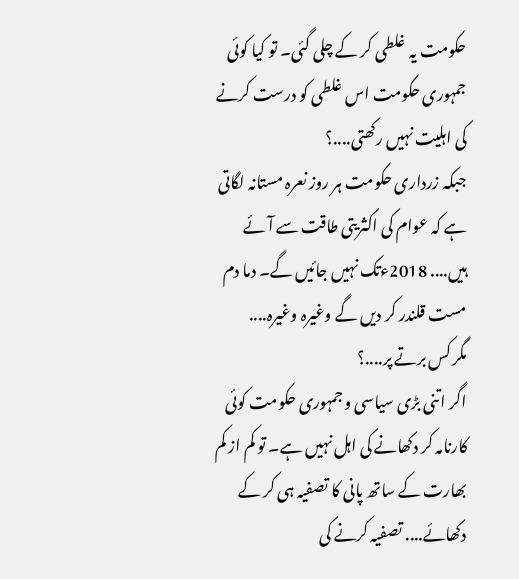حکومت یہ غلطی کر کے چلی گئی۔ تو کیا کوئی جمہوری حکومت اس غلطی کو درست کرنے کی اہلیت نہیں رکھتی....؟
جبکہ زرداری حکومت ہر روز نعرہ مستانہ لگاتی ہے کہ عوام کی اکثریتی طاقت سے آئے ہیں.... 2018ءتک نہیں جائیں گے۔ دما دم مست قلندر کر دیں گے وغیرہ وغیرہ....
مگر کس برتے پر....؟
اگر اتنی بڑی سیاسی و جمہوری حکومت کوئی کارنامہ کر دکھانے کی اہل نہیں ہے۔ تو کم از کم بھارت کے ساتھ پانی کا تصفیہ ہی کر کے دکھائے.... تصفیہ کرنے کی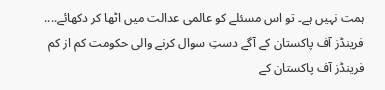ہمت نہیں ہے۔ تو اس مسئلے کو عالمی عدالت میں اٹھا کر دکھائے....
فرینڈز آف پاکستان کے آگے دستِ سوال کرنے والی حکومت کم از کم فرینڈز آف پاکستان کے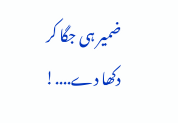ضمیر ہی جگا کر دکھا دے....!